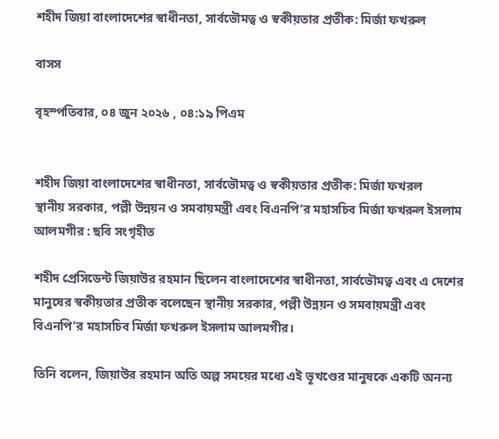শহীদ জিয়া বাংলাদেশের স্বাধীনতা, সার্বভৌমত্ব ও স্বকীয়তার প্রতীক: মির্জা ফখরুল

বাসস

বৃহস্পতিবার, ০৪ জুন ২০২৬ , ০৪:১৯ পিএম


শহীদ জিয়া বাংলাদেশের স্বাধীনতা, সার্বভৌমত্ব ও স্বকীয়তার প্রতীক: মির্জা ফখরল
স্থানীয় সরকার, পল্লী উন্নয়ন ও সমবায়মন্ত্রী এবং বিএনপি’র মহাসচিব মির্জা ফখরুল ইসলাম আলমগীর : ছবি সংগৃহীত

শহীদ প্রেসিডেন্ট জিয়াউর রহমান ছিলেন বাংলাদেশের স্বাধীনতা, সার্বভৌমত্ব এবং এ দেশের মানুষের স্বকীয়তার প্রতীক বলেছেন স্থানীয় সরকার, পল্লী উন্নয়ন ও সমবায়মন্ত্রী এবং বিএনপি’র মহাসচিব মির্জা ফখরুল ইসলাম আলমগীর।

তিনি বলেন, জিয়াউর রহমান অতি অল্প সময়ের মধ্যে এই ভূখণ্ডের মানুষকে একটি অনন্য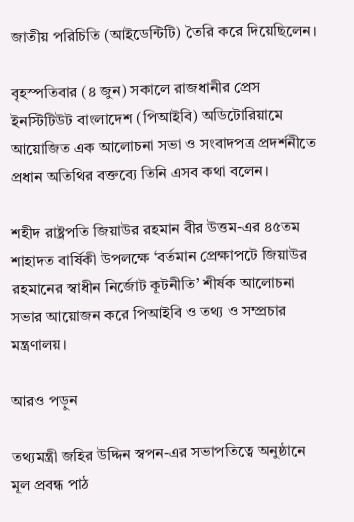জাতীয় পরিচিতি (আইডেন্টিটি) তৈরি করে দিয়েছিলেন।

বৃহস্পতিবার (৪ জুন) সকালে রাজধানীর প্রেস ইনস্টিটিউট বাংলাদেশ (পিআইবি) অডিটোরিয়ামে আয়োজিত এক আলোচনা সভা ও সংবাদপত্র প্রদর্শনীতে প্রধান অতিথির বক্তব্যে তিনি এসব কথা বলেন।

শহীদ রাষ্ট্রপতি জিয়াউর রহমান বীর উত্তম-এর ৪৫তম শাহাদত বার্ষিকী উপলক্ষে ‘বর্তমান প্রেক্ষাপটে জিয়াউর রহমানের স্বাধীন নির্জোট কূটনীতি’ শীর্ষক আলোচনা সভার আয়োজন করে পিআইবি ও তথ্য ও সম্প্রচার মন্ত্রণালয়।

আরও পড়ুন

তথ্যমন্ত্রী জহির উদ্দিন স্বপন-এর সভাপতিত্বে অনুষ্ঠানে মূল প্রবন্ধ পাঠ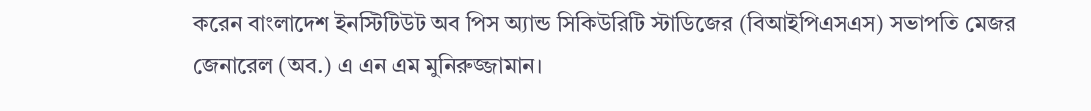করেন বাংলাদেশ ইনস্টিটিউট অব পিস অ্যান্ড সিকিউরিটি স্টাডিজের (বিআইপিএসএস) সভাপতি মেজর জেনারেল (অব.) এ এন এম মুনিরুজ্জামান।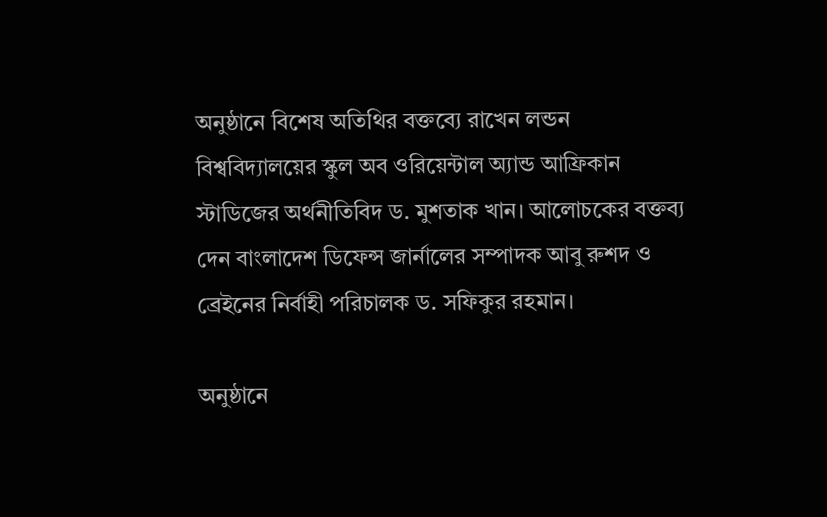অনুষ্ঠানে বিশেষ অতিথির বক্তব্যে রাখেন লন্ডন বিশ্ববিদ্যালয়ের স্কুল অব ওরিয়েন্টাল অ্যান্ড আফ্রিকান স্টাডিজের অর্থনীতিবিদ ড. মুশতাক খান। আলোচকের বক্তব্য দেন বাংলাদেশ ডিফেন্স জার্নালের সম্পাদক আবু রুশদ ও ব্রেইনের নির্বাহী পরিচালক ড. সফিকুর রহমান।

অনুষ্ঠানে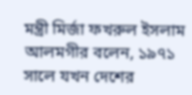মন্ত্রী মির্জা ফখরুল ইসলাম আলমগীর বলেন, ১৯৭১ সালে যখন দেশের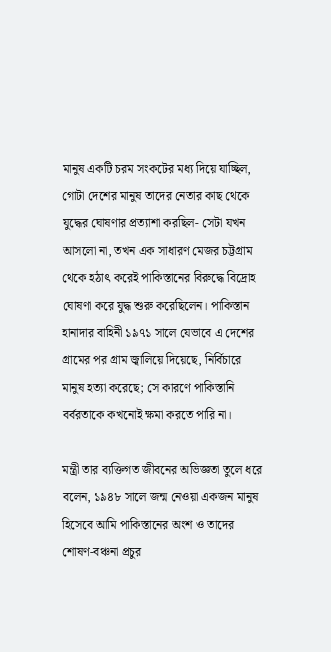মানুষ একটি চরম সংকটের মধ্য দিয়ে যাচ্ছিল, গোটা দেশের মানুষ তাদের নেতার কাছ থেকে যুদ্ধের ঘোষণার প্রত্যাশা করছিল- সেটা যখন আসলো না, তখন এক সাধারণ মেজর চট্টগ্রাম থেকে হঠাৎ করেই পাকিস্তানের বিরুদ্ধে বিদ্রোহ ঘোষণা করে যুদ্ধ শুরু করেছিলেন। পাকিস্তান হানাদার বাহিনী ১৯৭১ সালে যেভাবে এ দেশের গ্রামের পর গ্রাম জ্বালিয়ে দিয়েছে, নির্বিচারে মানুষ হত্যা করেছে; সে কারণে পাকিস্তানি বর্বরতাকে কখনোই ক্ষমা করতে পারি না।

মন্ত্রী তার ব্যক্তিগত জীবনের অভিজ্ঞতা তুলে ধরে বলেন, ১৯৪৮ সালে জন্ম নেওয়া একজন মানুষ হিসেবে আমি পাকিস্তানের অংশ ও তাদের শোষণ-বঞ্চনা প্রচুর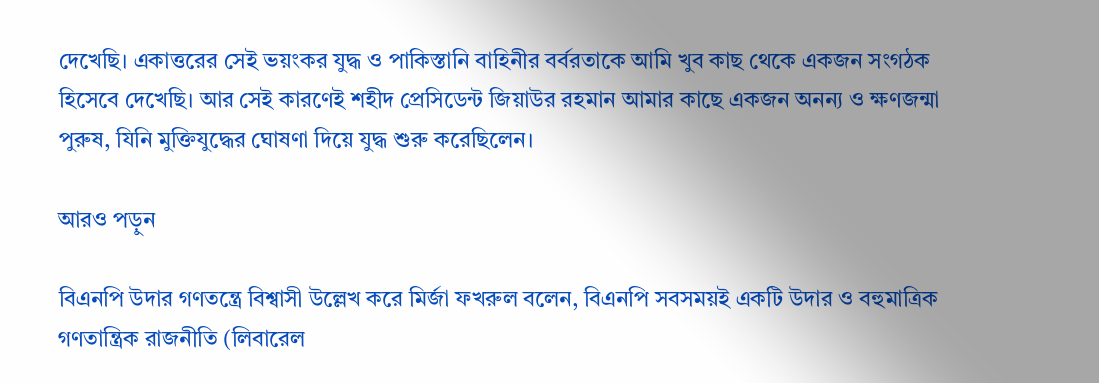দেখেছি। একাত্তরের সেই ভয়ংকর যুদ্ধ ও পাকিস্তানি বাহিনীর বর্বরতাকে আমি খুব কাছ থেকে একজন সংগঠক হিসেবে দেখেছি। আর সেই কারণেই শহীদ প্রেসিডেন্ট জিয়াউর রহমান আমার কাছে একজন অনন্য ও ক্ষণজন্মা পুরুষ, যিনি মুক্তিযুদ্ধের ঘোষণা দিয়ে যুদ্ধ শুরু করেছিলেন।

আরও পড়ুন

বিএনপি উদার গণতন্ত্রে বিশ্বাসী উল্লেখ করে মির্জা ফখরুল বলেন, বিএনপি সবসময়ই একটি উদার ও বহুমাত্রিক গণতান্ত্রিক রাজনীতি (লিবারেল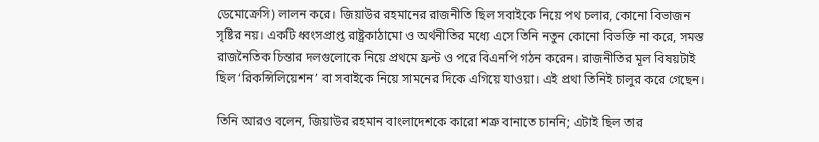ডেমোক্রেসি) লালন করে। জিয়াউর রহমানের রাজনীতি ছিল সবাইকে নিয়ে পথ চলার, কোনো বিভাজন সৃষ্টির নয়। একটি ধ্বংসপ্রাপ্ত রাষ্ট্রকাঠামো ও অর্থনীতির মধ্যে এসে তিনি নতুন কোনো বিভক্তি না করে, সমস্ত রাজনৈতিক চিন্তার দলগুলোকে নিয়ে প্রথমে ফ্রন্ট ও পরে বিএনপি গঠন করেন। রাজনীতির মূল বিষয়টাই ছিল ‘রিকন্সিলিয়েশন’ বা সবাইকে নিয়ে সামনের দিকে এগিয়ে যাওয়া। এই প্রথা তিনিই চালুর করে গেছেন।

তিনি আরও বলেন, জিয়াউর রহমান বাংলাদেশকে কারো শত্রু বানাতে চাননি; এটাই ছিল তার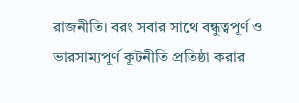রাজনীতি। বরং সবার সাথে বন্ধুত্বপূর্ণ ও ভারসাম্যপূর্ণ কূটনীতি প্রতিষ্ঠা করার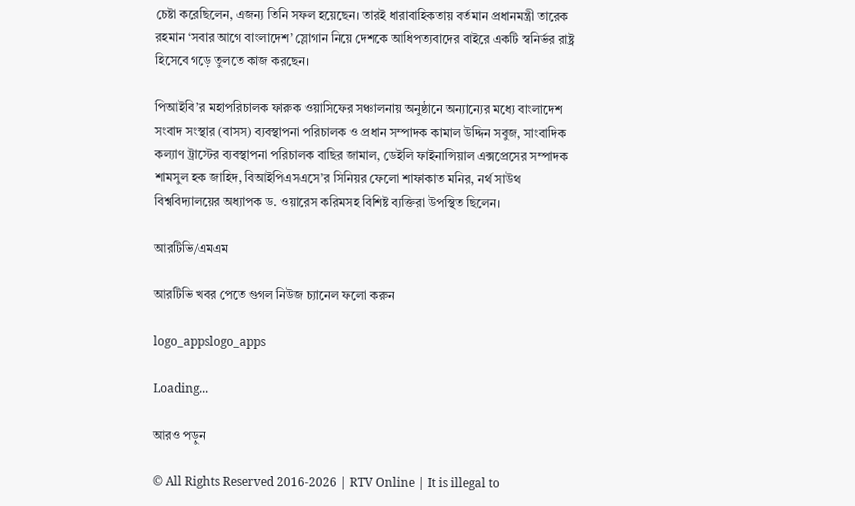চেষ্টা করেছিলেন, এজন্য তিনি সফল হয়েছেন। তারই ধারাবাহিকতায় বর্তমান প্রধানমন্ত্রী তারেক রহমান ‘সবার আগে বাংলাদেশ’ স্লোগান নিয়ে দেশকে আধিপত্যবাদের বাইরে একটি স্বনির্ভর রাষ্ট্র হিসেবে গড়ে তুলতে কাজ করছেন।

পিআইবি’র মহাপরিচালক ফারুক ওয়াসিফের সঞ্চালনায় অনুষ্ঠানে অন্যান্যের মধ্যে বাংলাদেশ সংবাদ সংস্থার (বাসস) ব্যবস্থাপনা পরিচালক ও প্রধান সম্পাদক কামাল উদ্দিন সবুজ, সাংবাদিক কল্যাণ ট্রাস্টের ব্যবস্থাপনা পরিচালক বাছির জামাল, ডেইলি ফাইনান্সিয়াল এক্সপ্রেসের সম্পাদক শামসুল হক জাহিদ, বিআইপিএসএসে’র সিনিয়র ফেলো শাফাকাত মনির, নর্থ সাউথ বিশ্ববিদ্যালয়ের অধ্যাপক ড. ওয়ারেস করিমসহ বিশিষ্ট ব্যক্তিরা উপস্থিত ছিলেন।

আরটিভি/এমএম

আরটিভি খবর পেতে গুগল নিউজ চ্যানেল ফলো করুন

logo_appslogo_apps

Loading...

আরও পড়ুন

© All Rights Reserved 2016-2026 | RTV Online | It is illegal to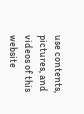use contents, pictures, and videos of this website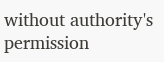without authority's permission